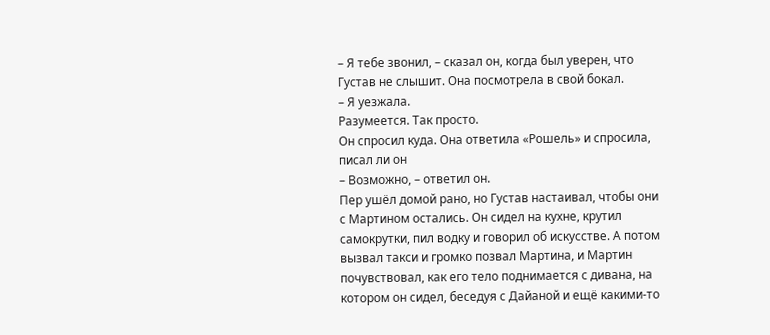– Я тебе звонил, – сказал он, когда был уверен, что Густав не слышит. Она посмотрела в свой бокал.
– Я уезжала.
Разумеется. Так просто.
Он спросил куда. Она ответила «Рошель» и спросила, писал ли он
– Возможно, – ответил он.
Пер ушёл домой рано, но Густав настаивал, чтобы они с Мартином остались. Он сидел на кухне, крутил самокрутки, пил водку и говорил об искусстве. А потом вызвал такси и громко позвал Мартина, и Мартин почувствовал, как его тело поднимается с дивана, на котором он сидел, беседуя с Дайаной и ещё какими-то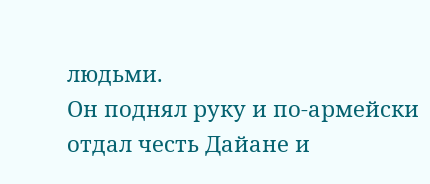людьми.
Он поднял руку и по-армейски отдал честь Дайане и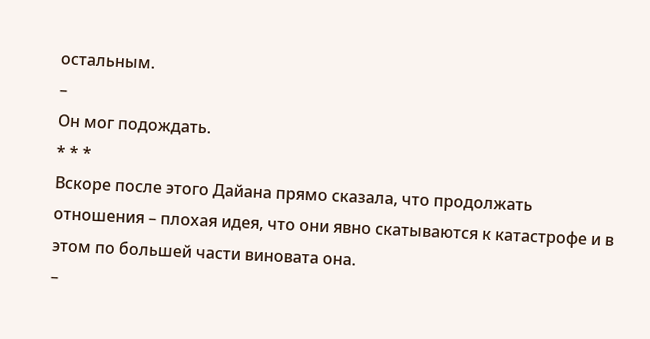остальным.
–
Он мог подождать.
* * *
Вскоре после этого Дайана прямо сказала, что продолжать отношения – плохая идея, что они явно скатываются к катастрофе и в этом по большей части виновата она.
–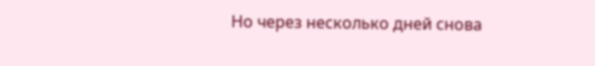Но через несколько дней снова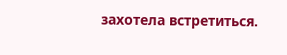захотела встретиться.